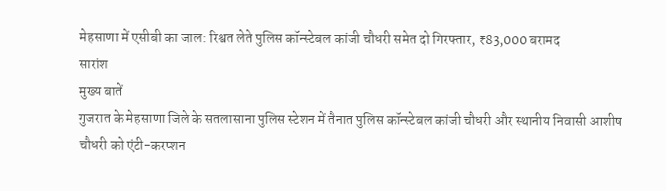मेहसाणा में एसीबी का जाल: रिश्वत लेते पुलिस कॉन्स्टेबल कांजी चौधरी समेत दो गिरफ्तार, ₹83,000 बरामद
सारांश
मुख्य बातें
गुजरात के मेहसाणा जिले के सतलासाना पुलिस स्टेशन में तैनात पुलिस कॉन्स्टेबल कांजी चौधरी और स्थानीय निवासी आशीष चौधरी को एंटी-करप्शन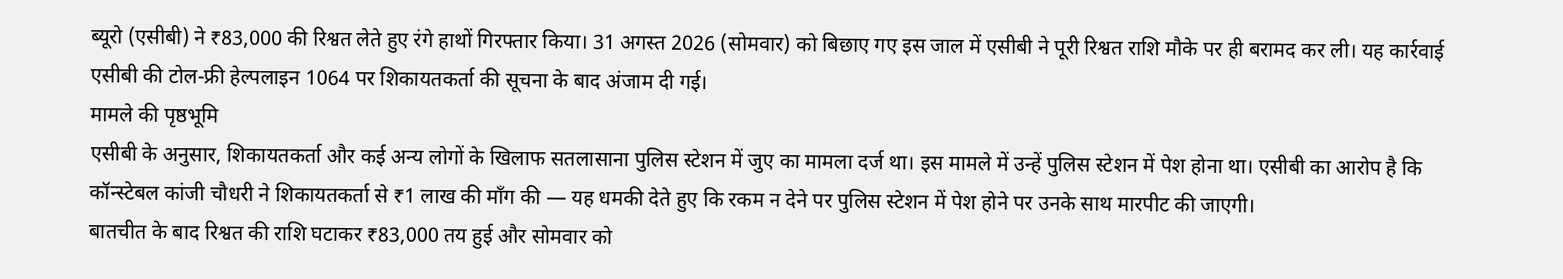ब्यूरो (एसीबी) ने ₹83,000 की रिश्वत लेते हुए रंगे हाथों गिरफ्तार किया। 31 अगस्त 2026 (सोमवार) को बिछाए गए इस जाल में एसीबी ने पूरी रिश्वत राशि मौके पर ही बरामद कर ली। यह कार्रवाई एसीबी की टोल-फ्री हेल्पलाइन 1064 पर शिकायतकर्ता की सूचना के बाद अंजाम दी गई।
मामले की पृष्ठभूमि
एसीबी के अनुसार, शिकायतकर्ता और कई अन्य लोगों के खिलाफ सतलासाना पुलिस स्टेशन में जुए का मामला दर्ज था। इस मामले में उन्हें पुलिस स्टेशन में पेश होना था। एसीबी का आरोप है कि कॉन्स्टेबल कांजी चौधरी ने शिकायतकर्ता से ₹1 लाख की माँग की — यह धमकी देते हुए कि रकम न देने पर पुलिस स्टेशन में पेश होने पर उनके साथ मारपीट की जाएगी।
बातचीत के बाद रिश्वत की राशि घटाकर ₹83,000 तय हुई और सोमवार को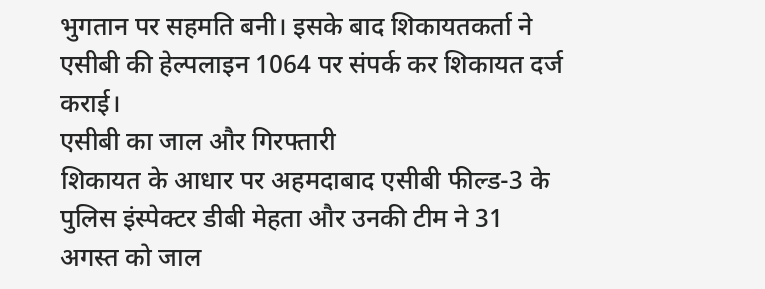भुगतान पर सहमति बनी। इसके बाद शिकायतकर्ता ने एसीबी की हेल्पलाइन 1064 पर संपर्क कर शिकायत दर्ज कराई।
एसीबी का जाल और गिरफ्तारी
शिकायत के आधार पर अहमदाबाद एसीबी फील्ड-3 के पुलिस इंस्पेक्टर डीबी मेहता और उनकी टीम ने 31 अगस्त को जाल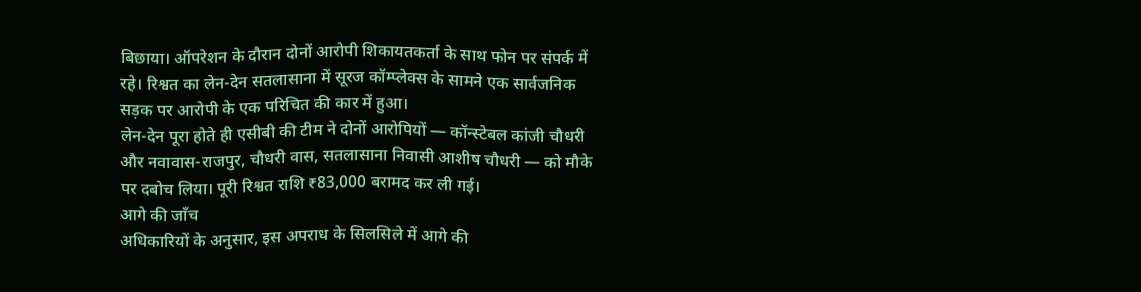बिछाया। ऑपरेशन के दौरान दोनों आरोपी शिकायतकर्ता के साथ फोन पर संपर्क में रहे। रिश्वत का लेन-देन सतलासाना में सूरज कॉम्प्लेक्स के सामने एक सार्वजनिक सड़क पर आरोपी के एक परिचित की कार में हुआ।
लेन-देन पूरा होते ही एसीबी की टीम ने दोनों आरोपियों — कॉन्स्टेबल कांजी चौधरी और नवावास-राजपुर, चौधरी वास, सतलासाना निवासी आशीष चौधरी — को मौके पर दबोच लिया। पूरी रिश्वत राशि ₹83,000 बरामद कर ली गई।
आगे की जाँच
अधिकारियों के अनुसार, इस अपराध के सिलसिले में आगे की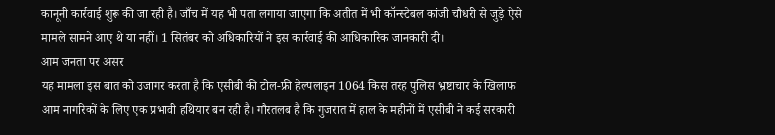कानूनी कार्रवाई शुरू की जा रही है। जाँच में यह भी पता लगाया जाएगा कि अतीत में भी कॉन्स्टेबल कांजी चौधरी से जुड़े ऐसे मामले सामने आए थे या नहीं। 1 सितंबर को अधिकारियों ने इस कार्रवाई की आधिकारिक जानकारी दी।
आम जनता पर असर
यह मामला इस बात को उजागर करता है कि एसीबी की टोल-फ्री हेल्पलाइन 1064 किस तरह पुलिस भ्रष्टाचार के खिलाफ आम नागरिकों के लिए एक प्रभावी हथियार बन रही है। गौरतलब है कि गुजरात में हाल के महीनों में एसीबी ने कई सरकारी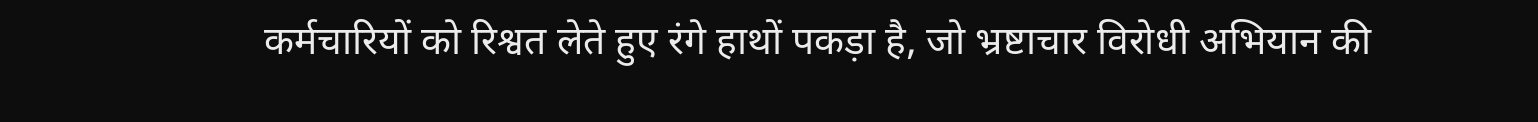कर्मचारियों को रिश्वत लेते हुए रंगे हाथों पकड़ा है, जो भ्रष्टाचार विरोधी अभियान की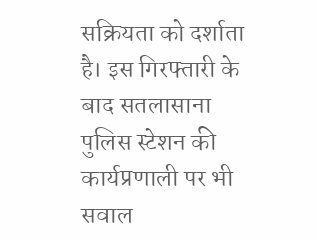सक्रियता को दर्शाता है। इस गिरफ्तारी के बाद सतलासाना पुलिस स्टेशन की कार्यप्रणाली पर भी सवाल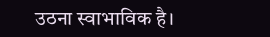उठना स्वाभाविक है।